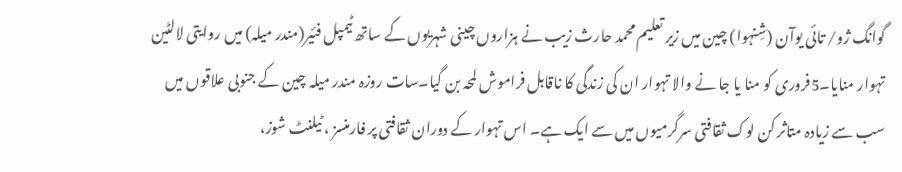گوانگ ژو/ تائی یوآن (شِنہوا) چین میں زیر تعلیم محمد حارث زیب نے ہزاروں چینی شہریوں کے ساتھ ٹیمپل فئیر(مندر میلہ) میں روایتی لالٹین تہوار منایا۔5فروری کو منا یا جا نے والا تہوار ان کی زندگی کا ناقابل فراموش لمحہ بن گیا۔سات روزہ مندر میلہ چین کے جنوبی علاقوں میں سب سے زیادہ متاثر کن لوک ثقافتی سرگرمیوں میں سے ایک ہے۔ اس تہوار کے دوران ثقافتی پر فارمنسز ، ٹیلنٹ شوز،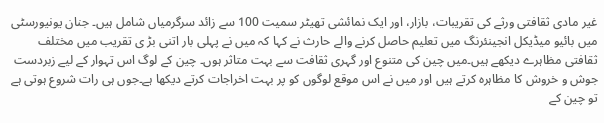غیر مادی ثقافتی ورثے کی تقریبات، بازار، اور ایک نمائشی تھیٹر سمیت 100 سے زائد سرگرمیاں شامل ہیں۔ جنان یونیورسٹی میں بائیو میڈیکل انجینئرنگ میں تعلیم حاصل کرنے والے حارث نے کہا کہ میں نے پہلی بار اتنی بڑ ی تقریب میں مختلف ثقافتی مظاہرے دیکھے ہیں۔میں چین کی متنوع اور گہری ثقافت سے بہت متاثر ہوں۔ چین کے لوگ اس تہوار کے لیے زبردست جوش و خروش کا مظاہرہ کرتے ہیں اور میں نے اس موقع لوگوں کو پر بہت اخراجات کرتے دیکھا ہے۔جوں ہی رات شروع ہوتی ہے تو چین کے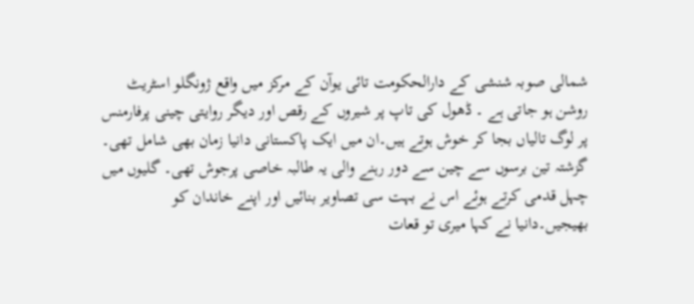شمالی صوبہ شنشی کے دارالحکومت تائی یوآن کے مرکز میں واقع ژونگلو اسٹریٹ روشن ہو جاتی ہے ۔ ڈھول کی تاپ پر شیروں کے رقص اور دیگر روایتی چینی پرفارمنس پر لوگ تالیاں بجا کر خوش ہوتے ہیں۔ان میں ایک پاکستانی دانیا زمان بھی شامل تھی۔ گزشتہ تین برسوں سے چین سے دور رہنے والی یہ طالبہ خاصی پرجوش تھی۔ گلیوں میں چہل قدمی کرتے ہوئے اس نے بہت سی تصاویر بنائیں اور اپنے خاندان کو بھیجیں۔دانیا نے کہا میری تو قعات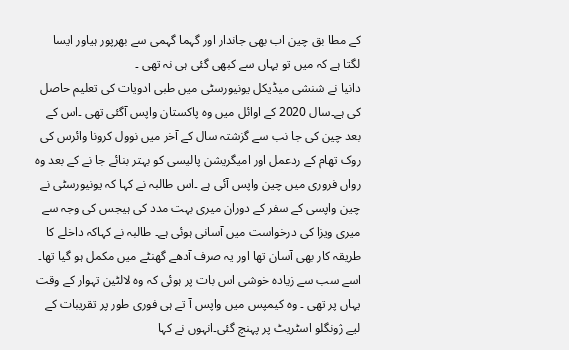کے مطا بق چین اب بھی جاندار اور گہما گہمی سے بھرپور ہیاور ایسا لگتا ہے کہ میں تو یہاں سے کبھی گئی ہی نہ تھی ۔
دانیا نے شنشی میڈیکل یونیورسٹی میں طبی ادویات کی تعلیم حاصل کی ہے۔سال 2020 کے اوائل میں وہ پاکستان واپس آگئی تھی ۔اس کے بعد چین کی جا نب سے گزشتہ سال کے آخر میں نوول کرونا وائرس کی روک تھام کے ردعمل اور امیگریشن پالیسی کو بہتر بنائے جا نے کے بعد وہ رواں فروری میں چین واپس آئی ہے ۔اس طالبہ نے کہا کہ یونیورسٹی نے چین واپسی کے سفر کے دوران میری بہت مدد کی ہیجس کی وجہ سے میری ویزا کی درخواست میں آسانی ہوئی ہے۔ طالبہ نے کہاکہ داخلے کا طریقہ کار بھی آسان تھا اور یہ صرف آدھے گھنٹے میں مکمل ہو گیا تھا۔ اسے سب سے زیادہ خوشی اس بات پر ہوئی کہ وہ لالٹین تہوار کے وقت یہاں پر تھی ۔ وہ کیمپس میں واپس آ تے ہی فوری طور پر تقریبات کے لیے ژونگلو اسٹریٹ پر پہنچ گئی۔انہوں نے کہا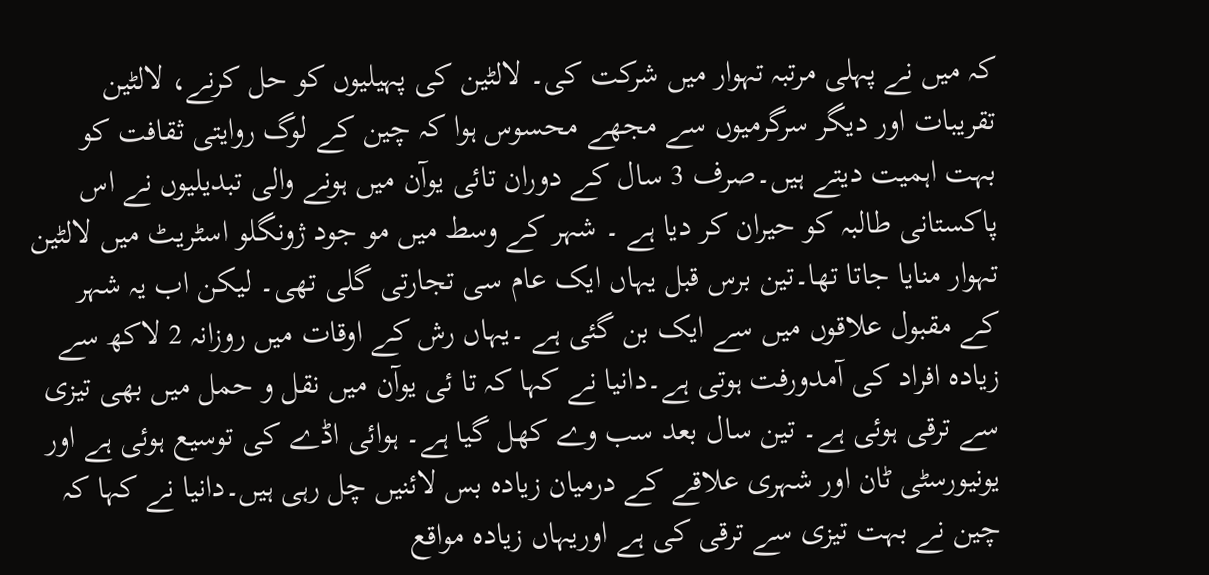کہ میں نے پہلی مرتبہ تہوار میں شرکت کی۔ لالٹین کی پہیلیوں کو حل کرنے، لالٹین تقریبات اور دیگر سرگرمیوں سے مجھے محسوس ہوا کہ چین کے لوگ روایتی ثقافت کو بہت اہمیت دیتے ہیں۔صرف 3 سال کے دوران تائی یوآن میں ہونے والی تبدیلیوں نے اس پاکستانی طالبہ کو حیران کر دیا ہے ۔ شہر کے وسط میں مو جود ژونگلو اسٹریٹ میں لالٹین تہوار منایا جاتا تھا۔تین برس قبل یہاں ایک عام سی تجارتی گلی تھی۔ لیکن اب یہ شہر کے مقبول علاقوں میں سے ایک بن گئی ہے ۔یہاں رش کے اوقات میں روزانہ 2 لاکھ سے زیادہ افراد کی آمدورفت ہوتی ہے۔دانیا نے کہا کہ تا ئی یوآن میں نقل و حمل میں بھی تیزی سے ترقی ہوئی ہے۔ تین سال بعد سب وے کھل گیا ہے۔ ہوائی اڈے کی توسیع ہوئی ہے اور یونیورسٹی ٹان اور شہری علاقے کے درمیان زیادہ بس لائنیں چل رہی ہیں۔دانیا نے کہا کہ چین نے بہت تیزی سے ترقی کی ہے اوریہاں زیادہ مواقع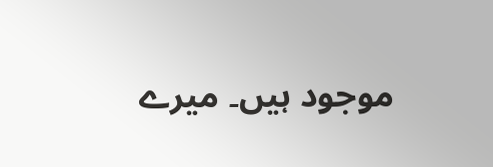موجود ہیں۔ میرے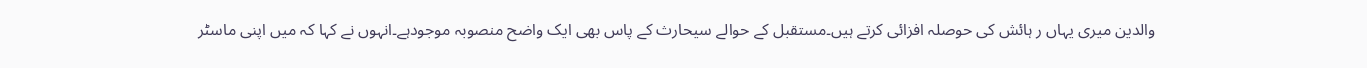والدین میری یہاں ر ہائش کی حوصلہ افزائی کرتے ہیں۔مستقبل کے حوالے سیحارث کے پاس بھی ایک واضح منصوبہ موجودہے۔انہوں نے کہا کہ میں اپنی ماسٹر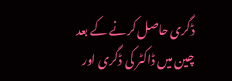ڈگری حاصل کرنے کے بعد چین میں ڈاکٹر کی ڈگری اور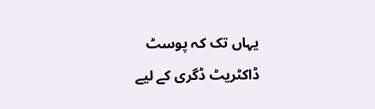یہاں تک کہ پوسٹ ڈاکٹریٹ ڈگری کے لیے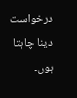درخواست دینا چاہتا ہوں۔